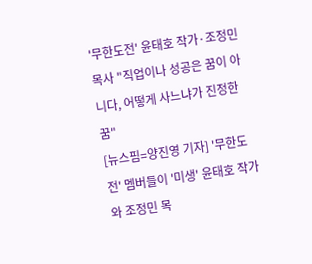'무한도전' 윤태호 작가·조정민 목사 "직업이나 성공은 꿈이 아니다, 어떻게 사느냐가 진정한 꿈"
[뉴스핌=양진영 기자] '무한도전' 멤버들이 '미생' 윤태호 작가와 조정민 목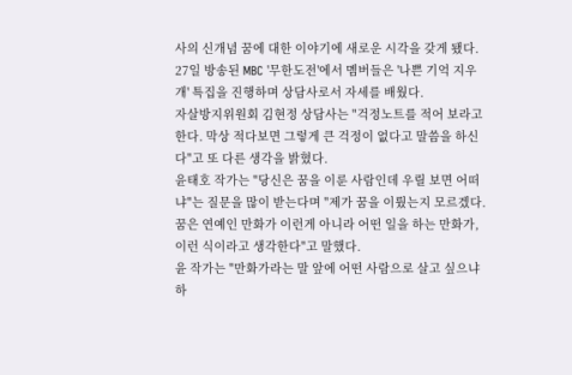사의 신개념 꿈에 대한 이야기에 새로운 시각을 갖게 됐다.
27일 방송된 MBC '무한도전'에서 멤버들은 '나쁜 기억 지우개' 특집을 진행하며 상담사로서 자세를 배웠다.
자살방지위원회 김현정 상담사는 "걱정노트를 적어 보라고 한다. 막상 적다보면 그렇게 큰 걱정이 없다고 말씀을 하신다"고 또 다른 생각을 밝혔다.
윤태호 작가는 "당신은 꿈을 이룬 사람인데 우릴 보면 어떠냐"는 질문을 많이 받는다며 "제가 꿈을 이뤘는지 모르겠다. 꿈은 연예인 만화가 이런게 아니라 어떤 일을 하는 만화가, 이런 식이라고 생각한다"고 말했다.
윤 작가는 "만화가라는 말 앞에 어떤 사람으로 살고 싶으냐 하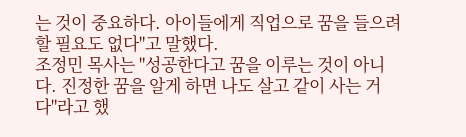는 것이 중요하다. 아이들에게 직업으로 꿈을 들으려 할 필요도 없다"고 말했다.
조정민 목사는 "성공한다고 꿈을 이루는 것이 아니다. 진정한 꿈을 알게 하면 나도 살고 같이 사는 거다"라고 했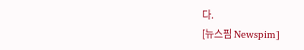다.
[뉴스핌 Newspim]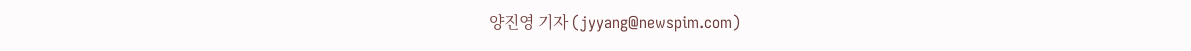양진영 기자 (jyyang@newspim.com)